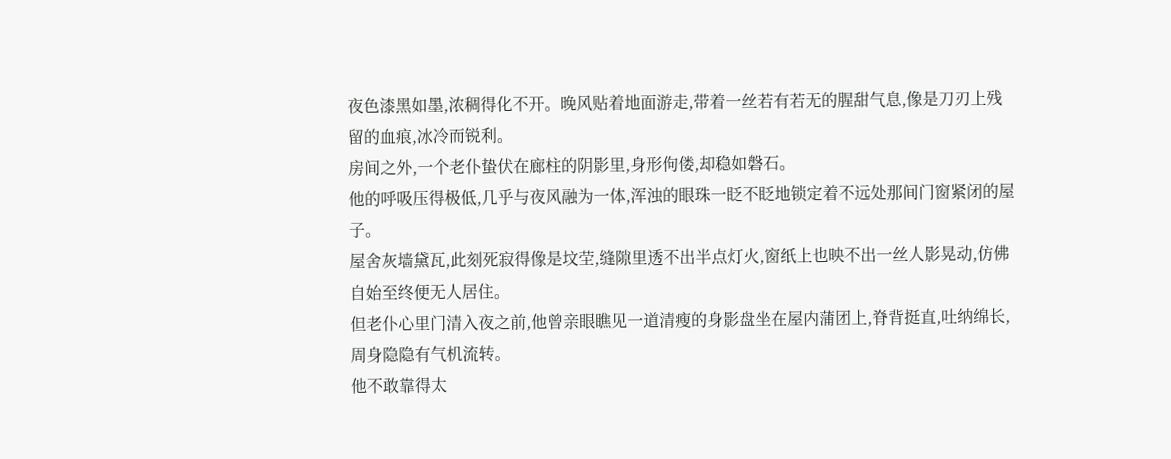夜色漆黑如墨,浓稠得化不开。晚风贴着地面游走,带着一丝若有若无的腥甜气息,像是刀刃上残留的血痕,冰冷而锐利。
房间之外,一个老仆蛰伏在廊柱的阴影里,身形佝偻,却稳如磐石。
他的呼吸压得极低,几乎与夜风融为一体,浑浊的眼珠一眨不眨地锁定着不远处那间门窗紧闭的屋子。
屋舍灰墙黛瓦,此刻死寂得像是坟茔,缝隙里透不出半点灯火,窗纸上也映不出一丝人影晃动,仿佛自始至终便无人居住。
但老仆心里门清入夜之前,他曾亲眼瞧见一道清瘦的身影盘坐在屋内蒲团上,脊背挺直,吐纳绵长,周身隐隐有气机流转。
他不敢靠得太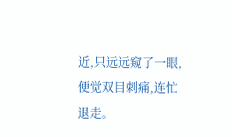近,只远远窥了一眼,便觉双目刺痛,连忙退走。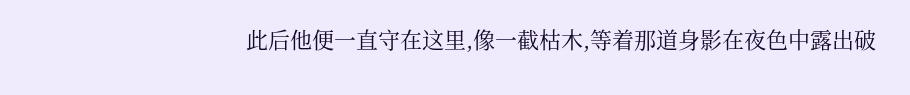此后他便一直守在这里,像一截枯木,等着那道身影在夜色中露出破